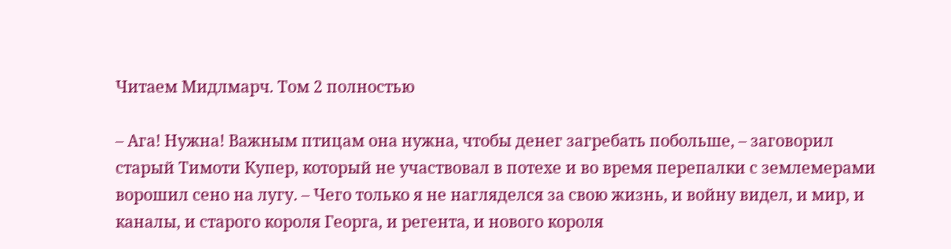Читаем Мидлмарч. Том 2 полностью

– Ага! Нужна! Важным птицам она нужна, чтобы денег загребать побольше, – заговорил старый Тимоти Купер, который не участвовал в потехе и во время перепалки с землемерами ворошил сено на лугу. – Чего только я не нагляделся за свою жизнь, и войну видел, и мир, и каналы, и старого короля Георга, и регента, и нового короля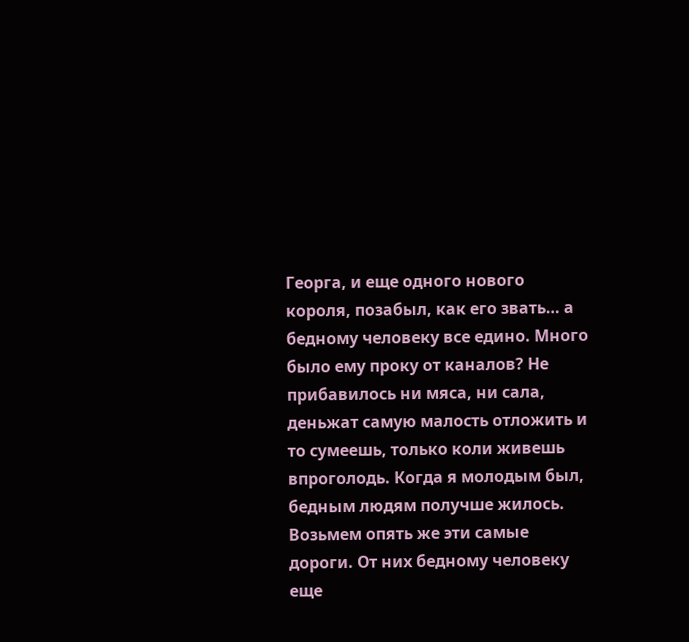Георга, и еще одного нового короля, позабыл, как его звать… а бедному человеку все едино. Много было ему проку от каналов? Не прибавилось ни мяса, ни сала, деньжат самую малость отложить и то сумеешь, только коли живешь впроголодь. Когда я молодым был, бедным людям получше жилось. Возьмем опять же эти самые дороги. От них бедному человеку еще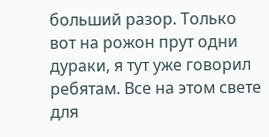больший разор. Только вот на рожон прут одни дураки, я тут уже говорил ребятам. Все на этом свете для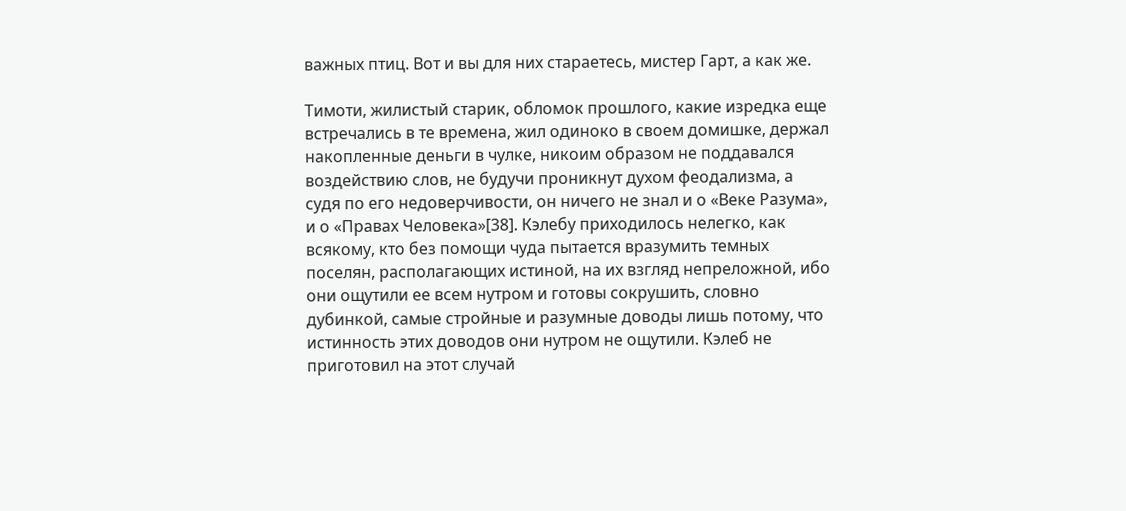важных птиц. Вот и вы для них стараетесь, мистер Гарт, а как же.

Тимоти, жилистый старик, обломок прошлого, какие изредка еще встречались в те времена, жил одиноко в своем домишке, держал накопленные деньги в чулке, никоим образом не поддавался воздействию слов, не будучи проникнут духом феодализма, а судя по его недоверчивости, он ничего не знал и о «Веке Разума», и о «Правах Человека»[38]. Кэлебу приходилось нелегко, как всякому, кто без помощи чуда пытается вразумить темных поселян, располагающих истиной, на их взгляд непреложной, ибо они ощутили ее всем нутром и готовы сокрушить, словно дубинкой, самые стройные и разумные доводы лишь потому, что истинность этих доводов они нутром не ощутили. Кэлеб не приготовил на этот случай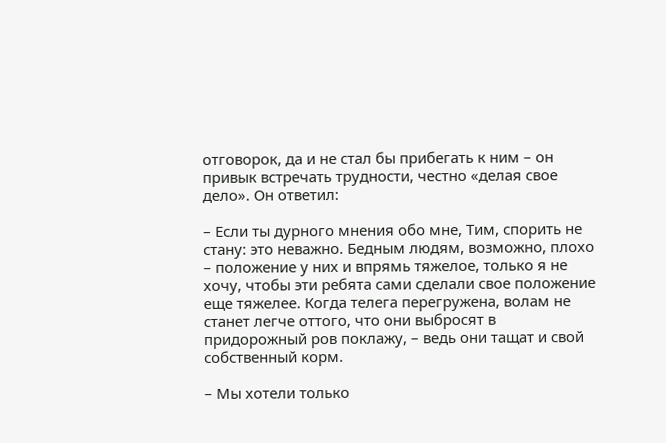отговорок, да и не стал бы прибегать к ним – он привык встречать трудности, честно «делая свое дело». Он ответил:

– Если ты дурного мнения обо мне, Тим, спорить не стану: это неважно. Бедным людям, возможно, плохо – положение у них и впрямь тяжелое, только я не хочу, чтобы эти ребята сами сделали свое положение еще тяжелее. Когда телега перегружена, волам не станет легче оттого, что они выбросят в придорожный ров поклажу, – ведь они тащат и свой собственный корм.

– Мы хотели только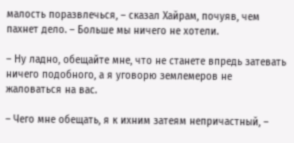малость поразвлечься, – сказал Хайрам, почуяв, чем пахнет дело. – Больше мы ничего не хотели.

– Ну ладно, обещайте мне, что не станете впредь затевать ничего подобного, а я уговорю землемеров не жаловаться на вас.

– Чего мне обещать, я к ихним затеям непричастный, –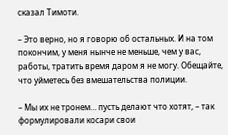сказал Тимоти.

– Это верно, но я говорю об остальных. И на том покончим, у меня нынче не меньше, чем у вас, работы, тратить время даром я не могу. Обещайте, что уйметесь без вмешательства полиции.

– Мы их не тронем… пусть делают что хотят, – так формулировали косари свои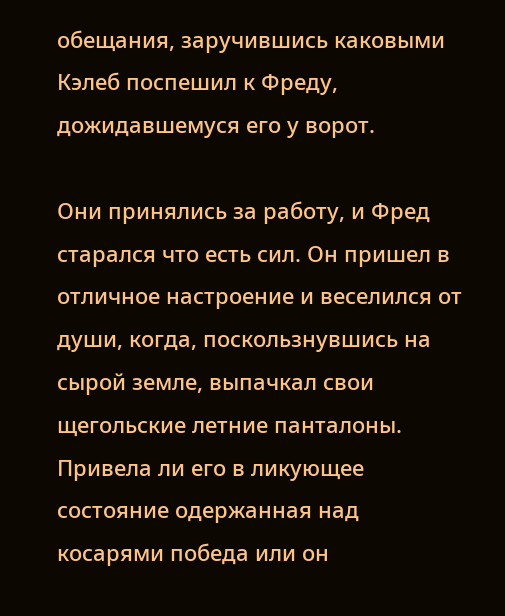обещания, заручившись каковыми Кэлеб поспешил к Фреду, дожидавшемуся его у ворот.

Они принялись за работу, и Фред старался что есть сил. Он пришел в отличное настроение и веселился от души, когда, поскользнувшись на сырой земле, выпачкал свои щегольские летние панталоны. Привела ли его в ликующее состояние одержанная над косарями победа или он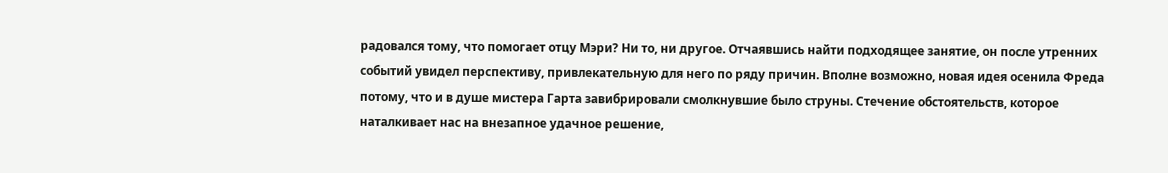радовался тому, что помогает отцу Мэри? Ни то, ни другое. Отчаявшись найти подходящее занятие, он после утренних событий увидел перспективу, привлекательную для него по ряду причин. Вполне возможно, новая идея осенила Фреда потому, что и в душе мистера Гарта завибрировали смолкнувшие было струны. Стечение обстоятельств, которое наталкивает нас на внезапное удачное решение,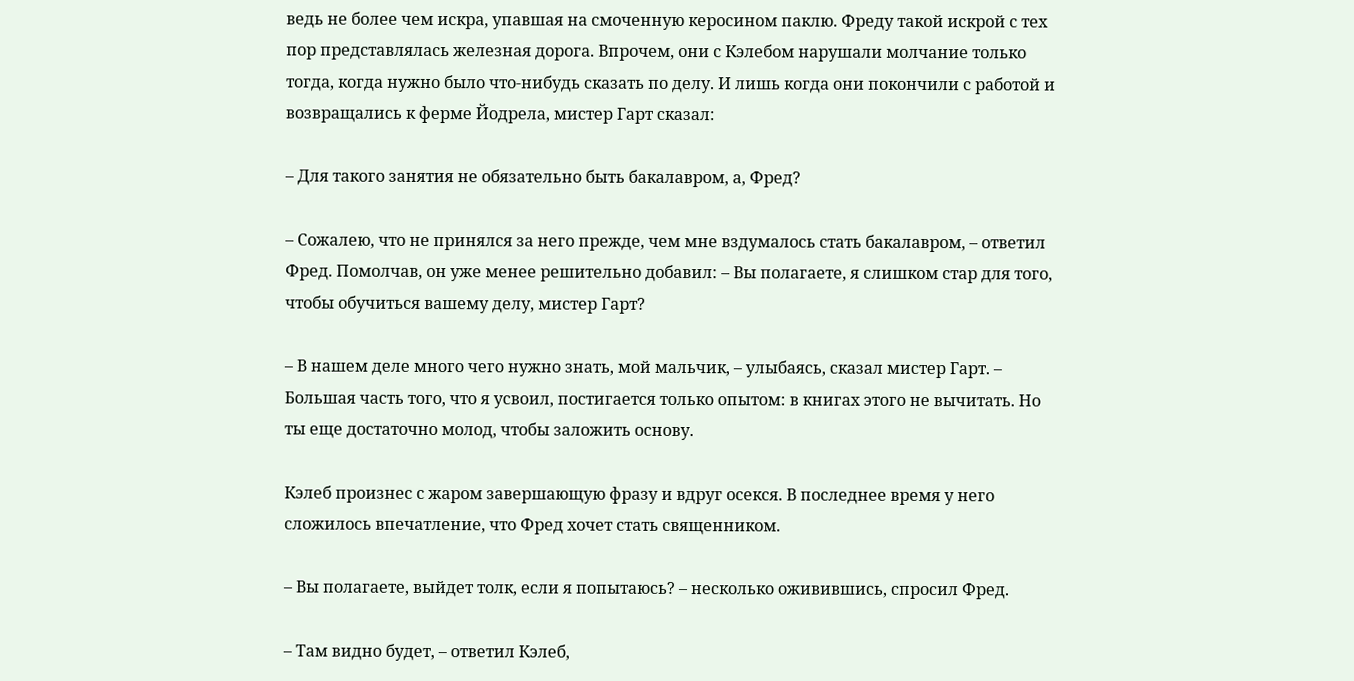ведь не более чем искра, упавшая на смоченную керосином паклю. Фреду такой искрой с тех пор представлялась железная дорога. Впрочем, они с Кэлебом нарушали молчание только тогда, когда нужно было что-нибудь сказать по делу. И лишь когда они покончили с работой и возвращались к ферме Йодрела, мистер Гарт сказал:

– Для такого занятия не обязательно быть бакалавром, а, Фред?

– Сожалею, что не принялся за него прежде, чем мне вздумалось стать бакалавром, – ответил Фред. Помолчав, он уже менее решительно добавил: – Вы полагаете, я слишком стар для того, чтобы обучиться вашему делу, мистер Гарт?

– В нашем деле много чего нужно знать, мой мальчик, – улыбаясь, сказал мистер Гарт. – Большая часть того, что я усвоил, постигается только опытом: в книгах этого не вычитать. Но ты еще достаточно молод, чтобы заложить основу.

Кэлеб произнес с жаром завершающую фразу и вдруг осекся. В последнее время у него сложилось впечатление, что Фред хочет стать священником.

– Вы полагаете, выйдет толк, если я попытаюсь? – несколько оживившись, спросил Фред.

– Там видно будет, – ответил Кэлеб,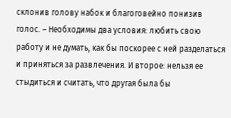склонив голову набок и благоговейно понизив голос. – Необходимы два условия: любить свою работу и не думать, как бы поскорее с ней разделаться и приняться за развлечения. И второе: нельзя ее стыдиться и считать, что другая была бы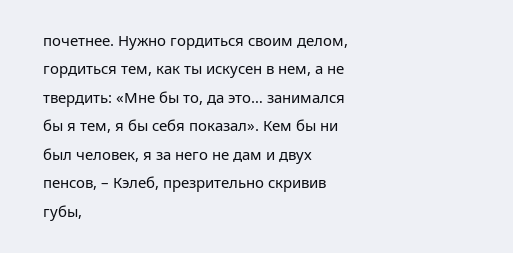почетнее. Нужно гордиться своим делом, гордиться тем, как ты искусен в нем, а не твердить: «Мне бы то, да это… занимался бы я тем, я бы себя показал». Кем бы ни был человек, я за него не дам и двух пенсов, – Кэлеб, презрительно скривив губы,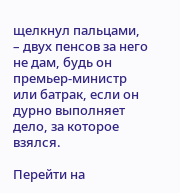щелкнул пальцами, – двух пенсов за него не дам, будь он премьер-министр или батрак, если он дурно выполняет дело, за которое взялся.

Перейти на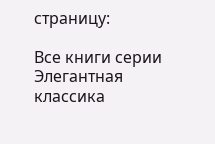страницу:

Все книги серии Элегантная классика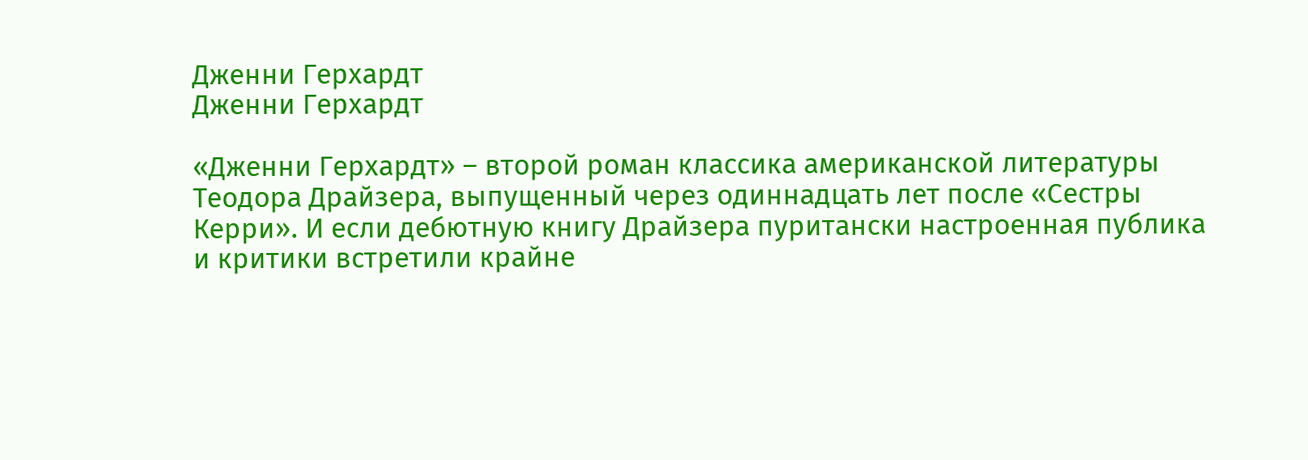Дженни Герхардт
Дженни Герхардт

«Дженни Герхардт» – второй роман классика американской литературы Теодора Драйзера, выпущенный через одиннадцать лет после «Сестры Керри». И если дебютную книгу Драйзера пуритански настроенная публика и критики встретили крайне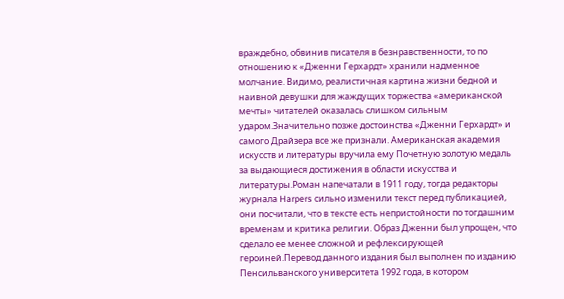враждебно, обвинив писателя в безнравственности, то по отношению к «Дженни Герхардт» хранили надменное молчание. Видимо, реалистичная картина жизни бедной и наивной девушки для жаждущих торжества «американской мечты» читателей оказалась слишком сильным ударом.Значительно позже достоинства «Дженни Герхардт» и самого Драйзера все же признали. Американская академия искусств и литературы вручила ему Почетную золотую медаль за выдающиеся достижения в области искусства и литературы.Роман напечатали в 1911 году, тогда редакторы журнала Harpers сильно изменили текст перед публикацией, они посчитали, что в тексте есть непристойности по тогдашним временам и критика религии. Образ Дженни был упрощен, что сделало ее менее сложной и рефлексирующей героиней.Перевод данного издания был выполнен по изданию Пенсильванского университета 1992 года, в котором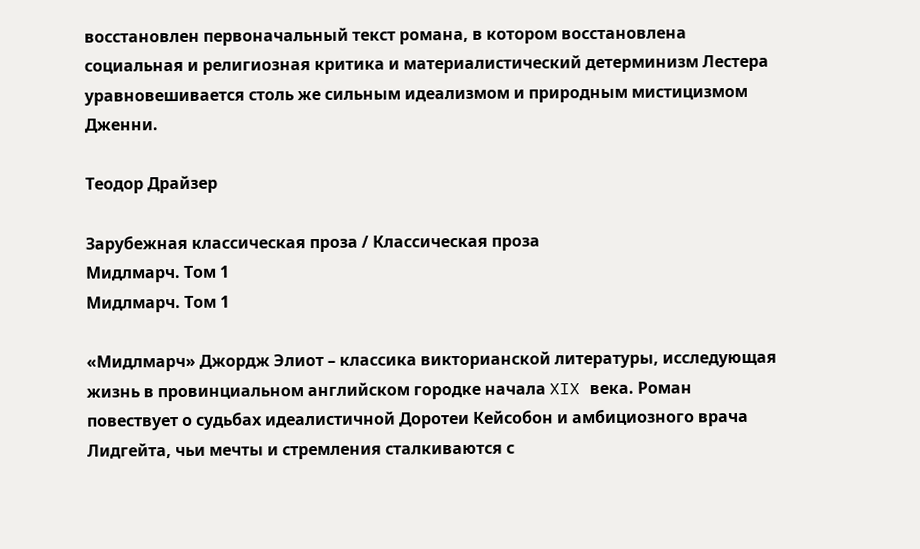восстановлен первоначальный текст романа, в котором восстановлена социальная и религиозная критика и материалистический детерминизм Лестера уравновешивается столь же сильным идеализмом и природным мистицизмом Дженни.

Теодор Драйзер

Зарубежная классическая проза / Классическая проза
Мидлмарч. Том 1
Мидлмарч. Том 1

«Мидлмарч» Джордж Элиот – классика викторианской литературы, исследующая жизнь в провинциальном английском городке начала XIX века. Роман повествует о судьбах идеалистичной Доротеи Кейсобон и амбициозного врача Лидгейта, чьи мечты и стремления сталкиваются с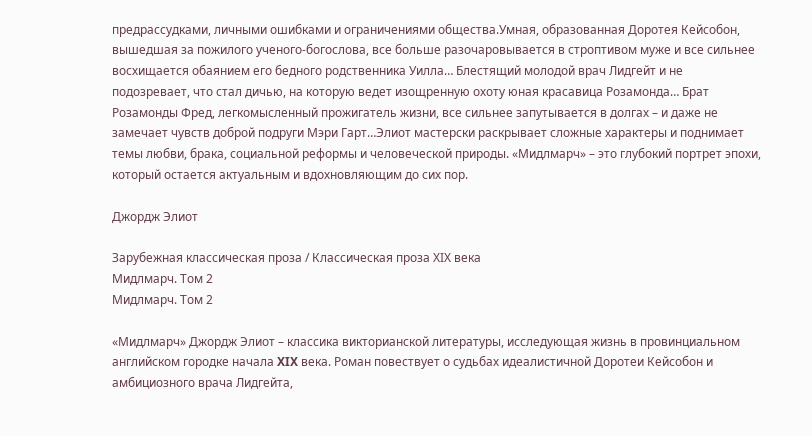предрассудками, личными ошибками и ограничениями общества.Умная, образованная Доротея Кейсобон, вышедшая за пожилого ученого-богослова, все больше разочаровывается в строптивом муже и все сильнее восхищается обаянием его бедного родственника Уилла… Блестящий молодой врач Лидгейт и не подозревает, что стал дичью, на которую ведет изощренную охоту юная красавица Розамонда… Брат Розамонды Фред, легкомысленный прожигатель жизни, все сильнее запутывается в долгах – и даже не замечает чувств доброй подруги Мэри Гарт…Элиот мастерски раскрывает сложные характеры и поднимает темы любви, брака, социальной реформы и человеческой природы. «Мидлмарч» – это глубокий портрет эпохи, который остается актуальным и вдохновляющим до сих пор.

Джордж Элиот

Зарубежная классическая проза / Классическая проза ХIX века
Мидлмарч. Том 2
Мидлмарч. Том 2

«Мидлмарч» Джордж Элиот – классика викторианской литературы, исследующая жизнь в провинциальном английском городке начала XIX века. Роман повествует о судьбах идеалистичной Доротеи Кейсобон и амбициозного врача Лидгейта,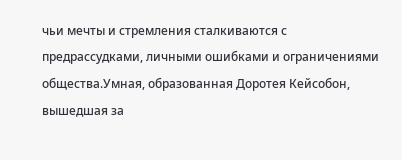чьи мечты и стремления сталкиваются с предрассудками, личными ошибками и ограничениями общества.Умная, образованная Доротея Кейсобон, вышедшая за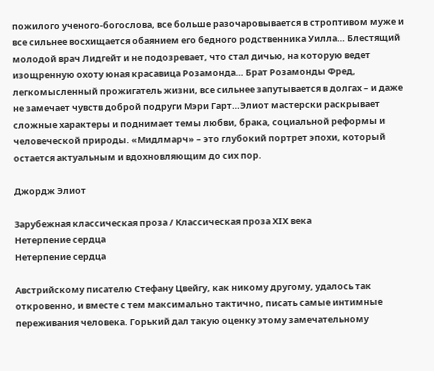пожилого ученого-богослова, все больше разочаровывается в строптивом муже и все сильнее восхищается обаянием его бедного родственника Уилла… Блестящий молодой врач Лидгейт и не подозревает, что стал дичью, на которую ведет изощренную охоту юная красавица Розамонда… Брат Розамонды Фред, легкомысленный прожигатель жизни, все сильнее запутывается в долгах – и даже не замечает чувств доброй подруги Мэри Гарт…Элиот мастерски раскрывает сложные характеры и поднимает темы любви, брака, социальной реформы и человеческой природы. «Мидлмарч» – это глубокий портрет эпохи, который остается актуальным и вдохновляющим до сих пор.

Джордж Элиот

Зарубежная классическая проза / Классическая проза ХIX века
Нетерпение сердца
Нетерпение сердца

Австрийскому писателю Стефану Цвейгу, как никому другому, удалось так откровенно, и вместе с тем максимально тактично, писать самые интимные переживания человека. Горький дал такую оценку этому замечательному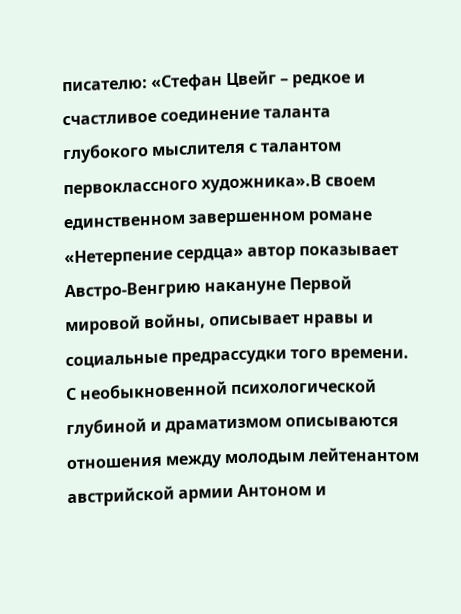писателю: «Стефан Цвейг – редкое и счастливое соединение таланта глубокого мыслителя с талантом первоклассного художника».В своем единственном завершенном романе «Нетерпение сердца» автор показывает Австро-Венгрию накануне Первой мировой войны, описывает нравы и социальные предрассудки того времени. С необыкновенной психологической глубиной и драматизмом описываются отношения между молодым лейтенантом австрийской армии Антоном и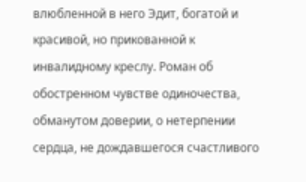влюбленной в него Эдит, богатой и красивой, но прикованной к инвалидному креслу. Роман об обостренном чувстве одиночества, обманутом доверии, о нетерпении сердца, не дождавшегося счастливого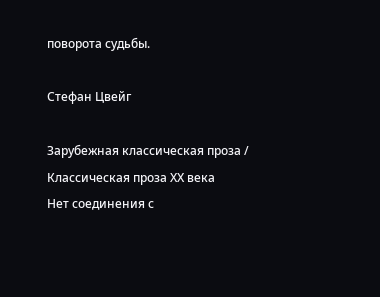поворота судьбы.

Стефан Цвейг

Зарубежная классическая проза / Классическая проза ХX века
Нет соединения с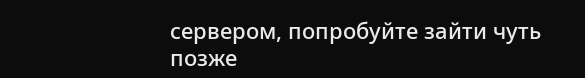сервером, попробуйте зайти чуть позже